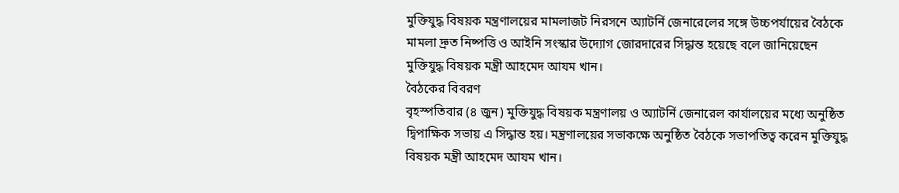মুক্তিযুদ্ধ বিষয়ক মন্ত্রণালয়ের মামলাজট নিরসনে অ্যাটর্নি জেনারেলের সঙ্গে উচ্চপর্যায়ের বৈঠকে মামলা দ্রুত নিষ্পত্তি ও আইনি সংস্কার উদ্যোগ জোরদারের সিদ্ধান্ত হয়েছে বলে জানিয়েছেন মুক্তিযুদ্ধ বিষয়ক মন্ত্রী আহমেদ আযম খান।
বৈঠকের বিবরণ
বৃহস্পতিবার (৪ জুন) মুক্তিযুদ্ধ বিষয়ক মন্ত্রণালয় ও অ্যাটর্নি জেনারেল কার্যালয়ের মধ্যে অনুষ্ঠিত দ্বিপাক্ষিক সভায় এ সিদ্ধান্ত হয়। মন্ত্রণালয়ের সভাকক্ষে অনুষ্ঠিত বৈঠকে সভাপতিত্ব করেন মুক্তিযুদ্ধ বিষয়ক মন্ত্রী আহমেদ আযম খান।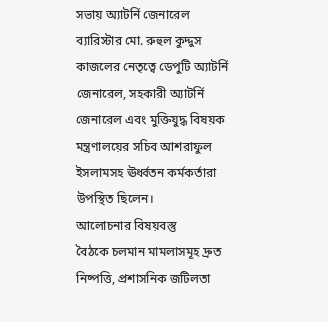সভায় অ্যাটর্নি জেনারেল ব্যারিস্টার মো. রুহুল কুদ্দুস কাজলের নেতৃত্বে ডেপুটি অ্যাটর্নি জেনারেল, সহকারী অ্যাটর্নি জেনারেল এবং মুক্তিযুদ্ধ বিষয়ক মন্ত্রণালয়ের সচিব আশরাফুল ইসলামসহ ঊর্ধ্বতন কর্মকর্তারা উপস্থিত ছিলেন।
আলোচনার বিষয়বস্তু
বৈঠকে চলমান মামলাসমূহ দ্রুত নিষ্পত্তি, প্রশাসনিক জটিলতা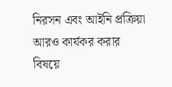নিরসন এবং আইনি প্রক্রিয়া আরও কার্যকর করার বিষয়ে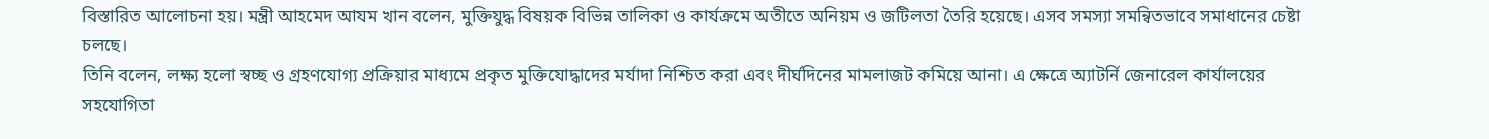বিস্তারিত আলোচনা হয়। মন্ত্রী আহমেদ আযম খান বলেন, মুক্তিযুদ্ধ বিষয়ক বিভিন্ন তালিকা ও কার্যক্রমে অতীতে অনিয়ম ও জটিলতা তৈরি হয়েছে। এসব সমস্যা সমন্বিতভাবে সমাধানের চেষ্টা চলছে।
তিনি বলেন, লক্ষ্য হলো স্বচ্ছ ও গ্রহণযোগ্য প্রক্রিয়ার মাধ্যমে প্রকৃত মুক্তিযোদ্ধাদের মর্যাদা নিশ্চিত করা এবং দীর্ঘদিনের মামলাজট কমিয়ে আনা। এ ক্ষেত্রে অ্যাটর্নি জেনারেল কার্যালয়ের সহযোগিতা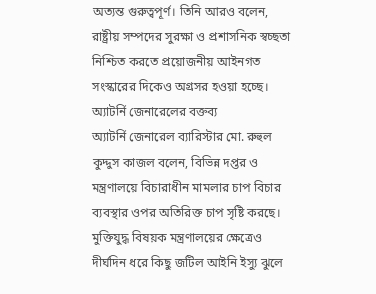অত্যন্ত গুরুত্বপূর্ণ। তিনি আরও বলেন, রাষ্ট্রীয় সম্পদের সুরক্ষা ও প্রশাসনিক স্বচ্ছতা নিশ্চিত করতে প্রয়োজনীয় আইনগত সংস্কারের দিকেও অগ্রসর হওয়া হচ্ছে।
অ্যাটর্নি জেনারেলের বক্তব্য
অ্যাটর্নি জেনারেল ব্যারিস্টার মো. রুহুল কুদ্দুস কাজল বলেন, বিভিন্ন দপ্তর ও মন্ত্রণালয়ে বিচারাধীন মামলার চাপ বিচার ব্যবস্থার ওপর অতিরিক্ত চাপ সৃষ্টি করছে। মুক্তিযুদ্ধ বিষয়ক মন্ত্রণালয়ের ক্ষেত্রেও দীর্ঘদিন ধরে কিছু জটিল আইনি ইস্যু ঝুলে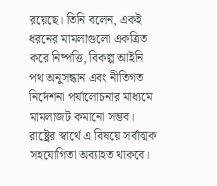রয়েছে। তিনি বলেন, একই ধরনের মামলাগুলো একত্রিত করে নিষ্পত্তি, বিকল্প আইনি পথ অনুসন্ধান এবং নীতিগত নির্দেশনা পর্যালোচনার মাধ্যমে মামলাজট কমানো সম্ভব। রাষ্ট্রের স্বার্থে এ বিষয়ে সর্বাত্মক সহযোগিতা অব্যাহত থাকবে।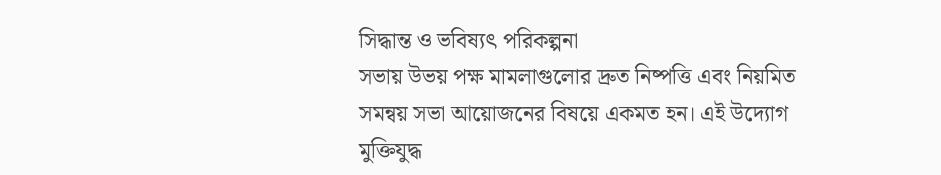সিদ্ধান্ত ও ভবিষ্যৎ পরিকল্পনা
সভায় উভয় পক্ষ মামলাগুলোর দ্রুত নিষ্পত্তি এবং নিয়মিত সমন্বয় সভা আয়োজনের বিষয়ে একমত হন। এই উদ্যোগ মুক্তিযুদ্ধ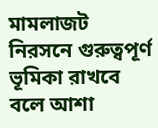মামলাজট নিরসনে গুরুত্বপূর্ণ ভূমিকা রাখবে বলে আশা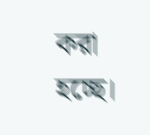করা হচ্ছে।